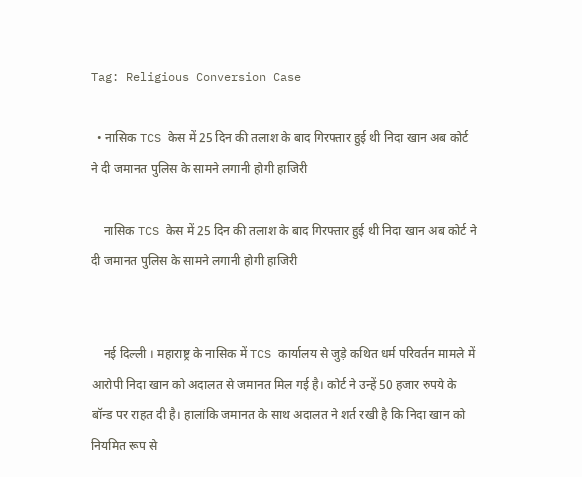Tag: Religious Conversion Case

  • नासिक TCS केस में 25 दिन की तलाश के बाद गिरफ्तार हुई थी निदा खान अब कोर्ट ने दी जमानत पुलिस के सामने लगानी होगी हाजिरी

    नासिक TCS केस में 25 दिन की तलाश के बाद गिरफ्तार हुई थी निदा खान अब कोर्ट ने दी जमानत पुलिस के सामने लगानी होगी हाजिरी


    नई दिल्ली । महाराष्ट्र के नासिक में TCS कार्यालय से जुड़े कथित धर्म परिवर्तन मामले में आरोपी निदा खान को अदालत से जमानत मिल गई है। कोर्ट ने उन्हें 50 हजार रुपये के बॉन्ड पर राहत दी है। हालांकि जमानत के साथ अदालत ने शर्त रखी है कि निदा खान को नियमित रूप से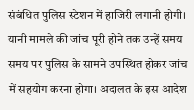संबंधित पुलिस स्टेशन में हाजिरी लगानी होगी। यानी मामले की जांच पूरी होने तक उन्हें समय समय पर पुलिस के सामने उपस्थित होकर जांच में सहयोग करना होगा। अदालत के इस आदेश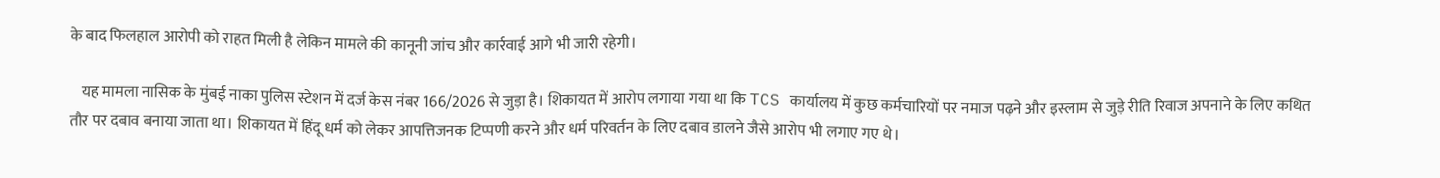के बाद फिलहाल आरोपी को राहत मिली है लेकिन मामले की कानूनी जांच और कार्रवाई आगे भी जारी रहेगी।

    यह मामला नासिक के मुंबई नाका पुलिस स्टेशन में दर्ज केस नंबर 166/2026 से जुड़ा है। शिकायत में आरोप लगाया गया था कि TCS कार्यालय में कुछ कर्मचारियों पर नमाज पढ़ने और इस्लाम से जुड़े रीति रिवाज अपनाने के लिए कथित तौर पर दबाव बनाया जाता था। शिकायत में हिंदू धर्म को लेकर आपत्तिजनक टिप्पणी करने और धर्म परिवर्तन के लिए दबाव डालने जैसे आरोप भी लगाए गए थे।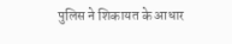पुलिस ने शिकायत के आधार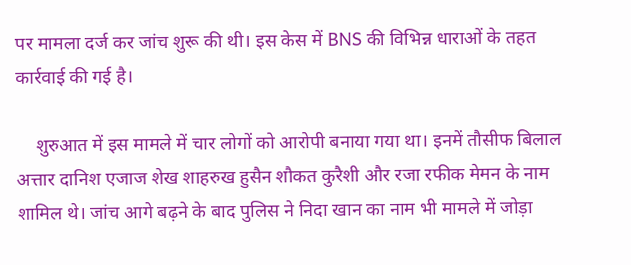पर मामला दर्ज कर जांच शुरू की थी। इस केस में BNS की विभिन्न धाराओं के तहत कार्रवाई की गई है।

    शुरुआत में इस मामले में चार लोगों को आरोपी बनाया गया था। इनमें तौसीफ बिलाल अत्तार दानिश एजाज शेख शाहरुख हुसैन शौकत कुरैशी और रजा रफीक मेमन के नाम शामिल थे। जांच आगे बढ़ने के बाद पुलिस ने निदा खान का नाम भी मामले में जोड़ा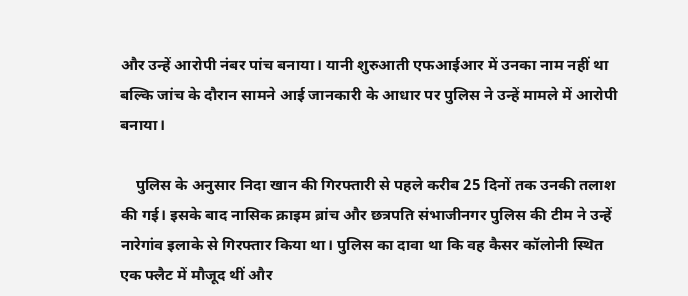और उन्हें आरोपी नंबर पांच बनाया। यानी शुरुआती एफआईआर में उनका नाम नहीं था बल्कि जांच के दौरान सामने आई जानकारी के आधार पर पुलिस ने उन्हें मामले में आरोपी बनाया।

    पुलिस के अनुसार निदा खान की गिरफ्तारी से पहले करीब 25 दिनों तक उनकी तलाश की गई। इसके बाद नासिक क्राइम ब्रांच और छत्रपति संभाजीनगर पुलिस की टीम ने उन्हें नारेगांव इलाके से गिरफ्तार किया था। पुलिस का दावा था कि वह कैसर कॉलोनी स्थित एक फ्लैट में मौजूद थीं और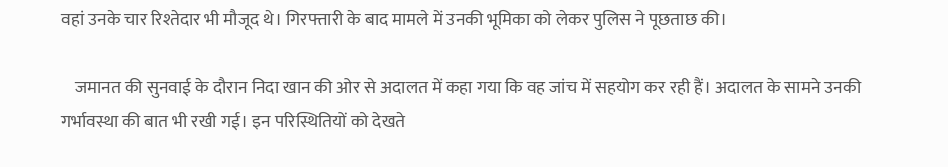वहां उनके चार रिश्तेदार भी मौजूद थे। गिरफ्तारी के बाद मामले में उनकी भूमिका को लेकर पुलिस ने पूछताछ की।

    जमानत की सुनवाई के दौरान निदा खान की ओर से अदालत में कहा गया कि वह जांच में सहयोग कर रही हैं। अदालत के सामने उनकी गर्भावस्था की बात भी रखी गई। इन परिस्थितियों को देखते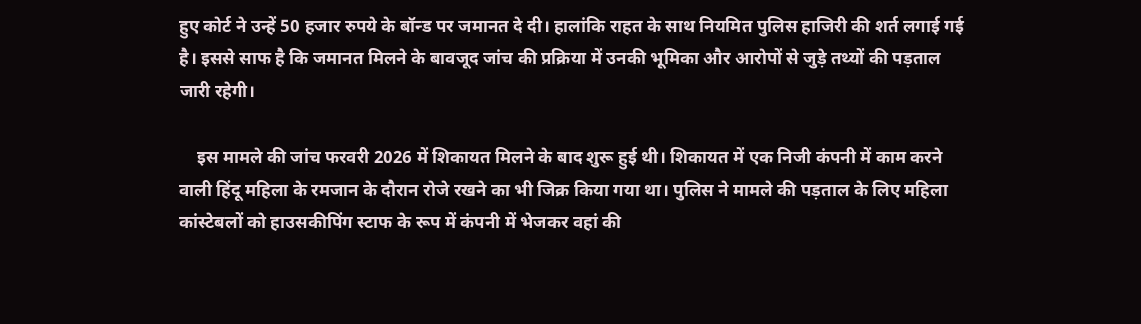हुए कोर्ट ने उन्हें 50 हजार रुपये के बॉन्ड पर जमानत दे दी। हालांकि राहत के साथ नियमित पुलिस हाजिरी की शर्त लगाई गई है। इससे साफ है कि जमानत मिलने के बावजूद जांच की प्रक्रिया में उनकी भूमिका और आरोपों से जुड़े तथ्यों की पड़ताल जारी रहेगी।

    इस मामले की जांच फरवरी 2026 में शिकायत मिलने के बाद शुरू हुई थी। शिकायत में एक निजी कंपनी में काम करने वाली हिंदू महिला के रमजान के दौरान रोजे रखने का भी जिक्र किया गया था। पुलिस ने मामले की पड़ताल के लिए महिला कांस्टेबलों को हाउसकीपिंग स्टाफ के रूप में कंपनी में भेजकर वहां की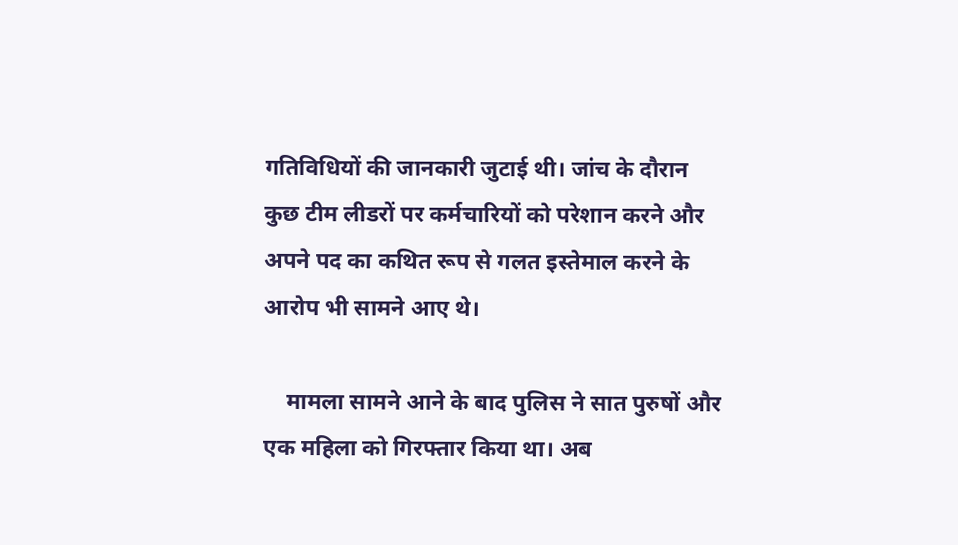गतिविधियों की जानकारी जुटाई थी। जांच के दौरान कुछ टीम लीडरों पर कर्मचारियों को परेशान करने और अपने पद का कथित रूप से गलत इस्तेमाल करने के आरोप भी सामने आए थे।

    मामला सामने आने के बाद पुलिस ने सात पुरुषों और एक महिला को गिरफ्तार किया था। अब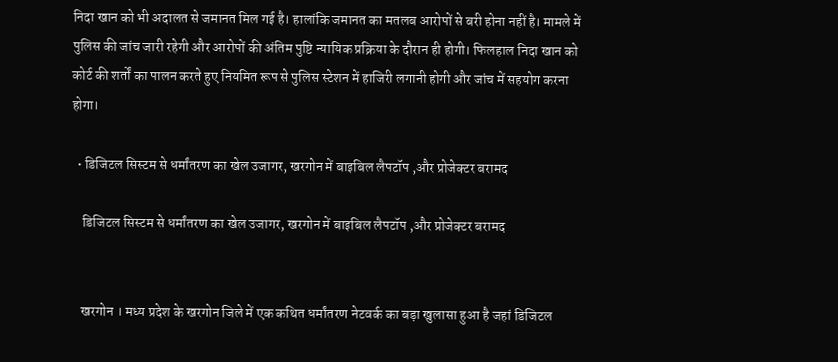निदा खान को भी अदालत से जमानत मिल गई है। हालांकि जमानत का मतलब आरोपों से बरी होना नहीं है। मामले में पुलिस की जांच जारी रहेगी और आरोपों की अंतिम पुष्टि न्यायिक प्रक्रिया के दौरान ही होगी। फिलहाल निदा खान को कोर्ट की शर्तों का पालन करते हुए नियमित रूप से पुलिस स्टेशन में हाजिरी लगानी होगी और जांच में सहयोग करना होगा।

  • डिजिटल सिस्टम से धर्मांतरण का खेल उजागर, खरगोन में बाइबिल लैपटॉप ,और प्रोजेक्टर बरामद

    डिजिटल सिस्टम से धर्मांतरण का खेल उजागर, खरगोन में बाइबिल लैपटॉप ,और प्रोजेक्टर बरामद


    खरगोन । मध्य प्रदेश के खरगोन जिले में एक कथित धर्मांतरण नेटवर्क का बड़ा खुलासा हुआ है जहां डिजिटल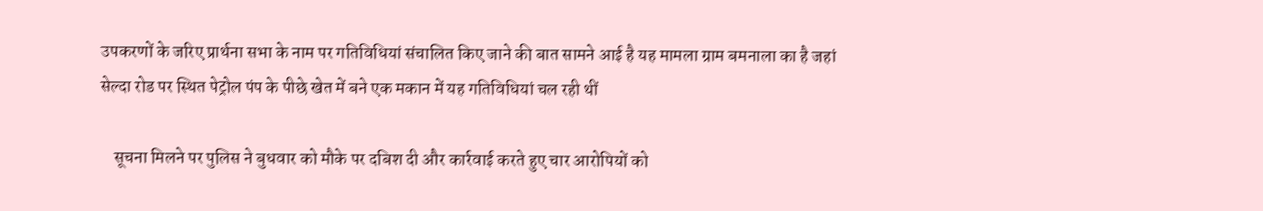उपकरणों के जरिए प्रार्थना सभा के नाम पर गतिविधियां संचालित किए जाने की बात सामने आई है यह मामला ग्राम बमनाला का है जहां सेल्दा रोड पर स्थित पेट्रोल पंप के पीछे खेत में बने एक मकान में यह गतिविधियां चल रही थीं

    सूचना मिलने पर पुलिस ने बुधवार को मौके पर दबिश दी और कार्रवाई करते हुए चार आरोपियों को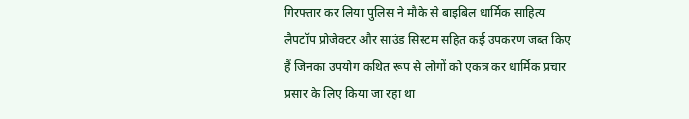गिरफ्तार कर लिया पुलिस ने मौके से बाइबिल धार्मिक साहित्य लैपटॉप प्रोजेक्टर और साउंड सिस्टम सहित कई उपकरण जब्त किए हैं जिनका उपयोग कथित रूप से लोगों को एकत्र कर धार्मिक प्रचार प्रसार के लिए किया जा रहा था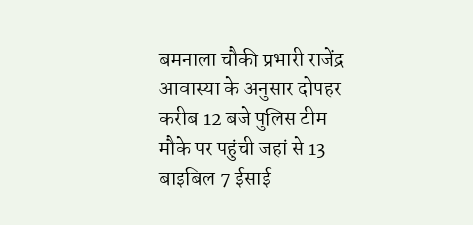बमनाला चौकी प्रभारी राजेंद्र आवास्या के अनुसार दोपहर करीब 12 बजे पुलिस टीम मौके पर पहुंची जहां से 13 बाइबिल 7 ईसाई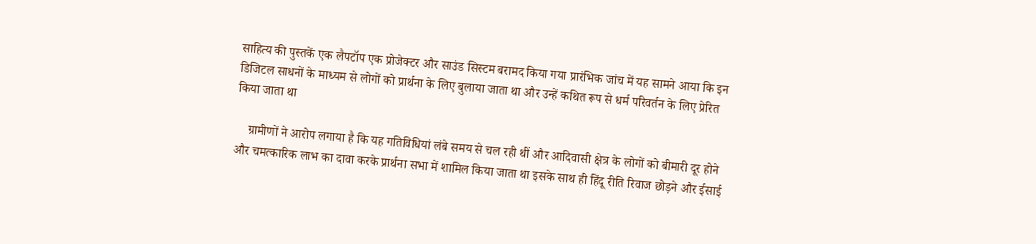साहित्य की पुस्तकें एक लैपटॉप एक प्रोजेक्टर और साउंड सिस्टम बरामद किया गया प्रारंभिक जांच में यह सामने आया कि इन डिजिटल साधनों के माध्यम से लोगों को प्रार्थना के लिए बुलाया जाता था और उन्हें कथित रूप से धर्म परिवर्तन के लिए प्रेरित किया जाता था

    ग्रामीणों ने आरोप लगाया है कि यह गतिविधियां लंबे समय से चल रही थीं और आदिवासी क्षेत्र के लोगों को बीमारी दूर होने और चमत्कारिक लाभ का दावा करके प्रार्थना सभा में शामिल किया जाता था इसके साथ ही हिंदू रीति रिवाज छोड़ने और ईसाई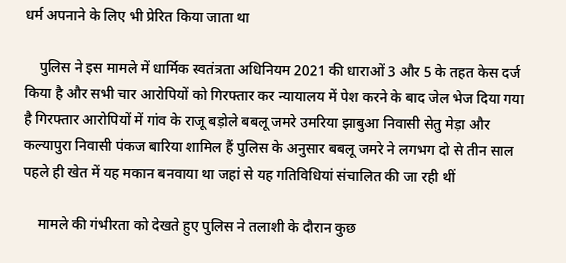धर्म अपनाने के लिए भी प्रेरित किया जाता था

    पुलिस ने इस मामले में धार्मिक स्वतंत्रता अधिनियम 2021 की धाराओं 3 और 5 के तहत केस दर्ज किया है और सभी चार आरोपियों को गिरफ्तार कर न्यायालय में पेश करने के बाद जेल भेज दिया गया है गिरफ्तार आरोपियों में गांव के राजू बड़ोले बबलू जमरे उमरिया झाबुआ निवासी सेतु मेड़ा और कल्यापुरा निवासी पंकज बारिया शामिल हैं पुलिस के अनुसार बबलू जमरे ने लगभग दो से तीन साल पहले ही खेत में यह मकान बनवाया था जहां से यह गतिविधियां संचालित की जा रही थीं

    मामले की गंभीरता को देखते हुए पुलिस ने तलाशी के दौरान कुछ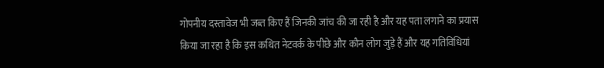गोपनीय दस्तावेज भी जब्त किए हैं जिनकी जांच की जा रही है और यह पता लगाने का प्रयास किया जा रहा है कि इस कथित नेटवर्क के पीछे और कौन लोग जुड़े हैं और यह गतिविधियां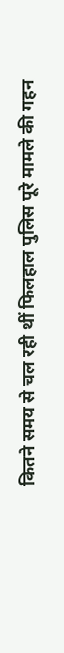कितने समय से चल रही थीं फिलहाल पुलिस पूरे मामले की गहन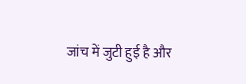जांच में जुटी हुई है और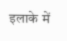इलाके में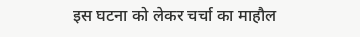इस घटना को लेकर चर्चा का माहौल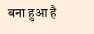बना हुआ है